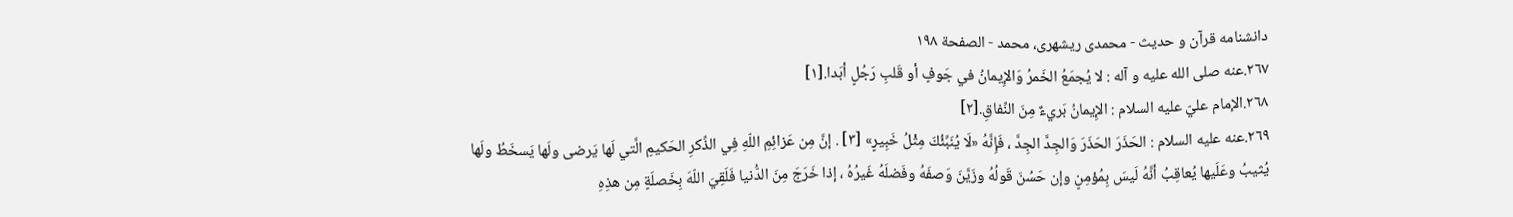دانشنامه قرآن و حديث - محمدی ریشهری، محمد - الصفحة ١٩٨
٢٦٧.عنه صلى الله عليه و آله : لا يُجمَعُ الخَمرُ وَالإِيمانُ في جَوفٍ أو قَلبِ رَجُلٍ أبَدا.[١]
٢٦٨.الإمام عليّ عليه السلام : الإِيمانُ بَريءٌ مِنَ النِّفاقِ.[٢]
٢٦٩.عنه عليه السلام : الحَذَرَ الحَذَرَ وَالجِدَّ الجِدَّ ، فَإِنَّهُ «لَا يُنَبِّئُكَ مِثْلُ خَبِيرٍ» [٣] . إنَّ مِن عَزائِمِ اللّهِ فِي الذِّكرِ الحَكيمِ الَّتي لَها يَرضى ولَها يَسخَطُ ولَها يُثيبُ وعَلَيها يُعاقِبُ أنَّهُ لَيسَ بِمُؤمِنٍ وإن حَسُنَ قَولُهُ وزَيَّنَ وَصفَهُ وفَضلَهُ غَيرُهُ ، إذا خَرَجَ مِنَ الدُّنيا فَلَقِيَ اللّهَ بِخَصلَةٍ مِن هذِهِ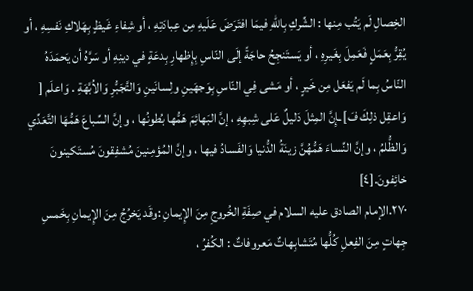الخِصالِ لَم يَتُب مِنها : الشِّركِ بِاللّهِ فيمَا افتَرَضَ عَلَيهِ مِن عِبادَتِهِ ، أو شِفاءِ غَيظٍ بِهَلاكِ نَفسِهِ ، أو يُقِرُّ بِعَمَلٍ فَعَمِلَ بِغَيرِهِ ، أو يَستَنجِحُ حاجَةً إلَى النّاسِ بِإِظهارِ بِدعَةٍ في دينِهِ أو سَرَّهُ أن يَحمَدَهُ النّاسُ بِما لَم يَفعَل مِن خَيرٍ ، أو مَشى فِي النّاسِ بِوَجهَينِ ولِسانَينِ وَالتَّجَبُّرِ وَالاُبَّهَةِ . وَاعلَم [ وَاعقِل ذلِكَ فَ] ـإِنَّ المِثلَ دَليلٌ عَلى شِبهِهِ ، إنَّ البَهائِمَ هَمُّها بُطونُها ، وإنَّ السِّباعَ هَمُّهَا التَّعَدِّي وَالظُّلمُ ، وإنَّ النِّساءَ هَمُّهُنَّ زينَةُ الدُّنيا وَالفَسادُ فيها ، وإنَّ المُؤمِنينَ مُشفِقونَ مُستَكينونَ خائِفونَ.[٤]
٢٧٠.الإمام الصادق عليه السلام في صِفَةِ الخُروجِ مِنَ الإِيمانِ :وقَد يَخرُجُ مِنَ الإِيمانِ بِخَمسِ جِهاتٍ مِنَ الفِعلِ كُلُّها مُتَشابِهاتٌ مَعروفاتٌ : الكُفرُ ،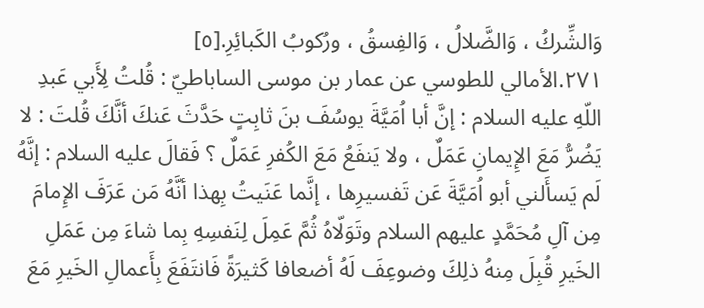وَالشِّركُ ، وَالضَّلالُ ، وَالفِسقُ ، ورُكوبُ الكَبائِرِ.[٥]
٢٧١.الأمالي للطوسي عن عمار بن موسى الساباطيّ : قُلتُ لِأَبي عَبدِ اللّهِ عليه السلام : إنَّ أبا اُمَيَّةَ يوسُفَ بنَ ثابِتٍ حَدَّثَ عَنكَ أنَّكَ قُلتَ : لا يَضُرُّ مَعَ الإِيمانِ عَمَلٌ ، ولا يَنفَعُ مَعَ الكُفرِ عَمَلٌ ؟ فَقالَ عليه السلام : إنَّهُ لَم يَسأَلني أبو اُمَيَّةَ عَن تَفسيرِها ، إنَّما عَنَيتُ بِهذا أنَّهُ مَن عَرَفَ الإِمامَ مِن آلِ مُحَمَّدٍ عليهم السلام وتَوَلّاهُ ثُمَّ عَمِلَ لِنَفسِهِ بِما شاءَ مِن عَمَلِ الخَيرِ قُبِلَ مِنهُ ذلِكَ وضوعِفَ لَهُ أضعافا كَثيرَةً فَانتَفَعَ بِأَعمالِ الخَيرِ مَعَ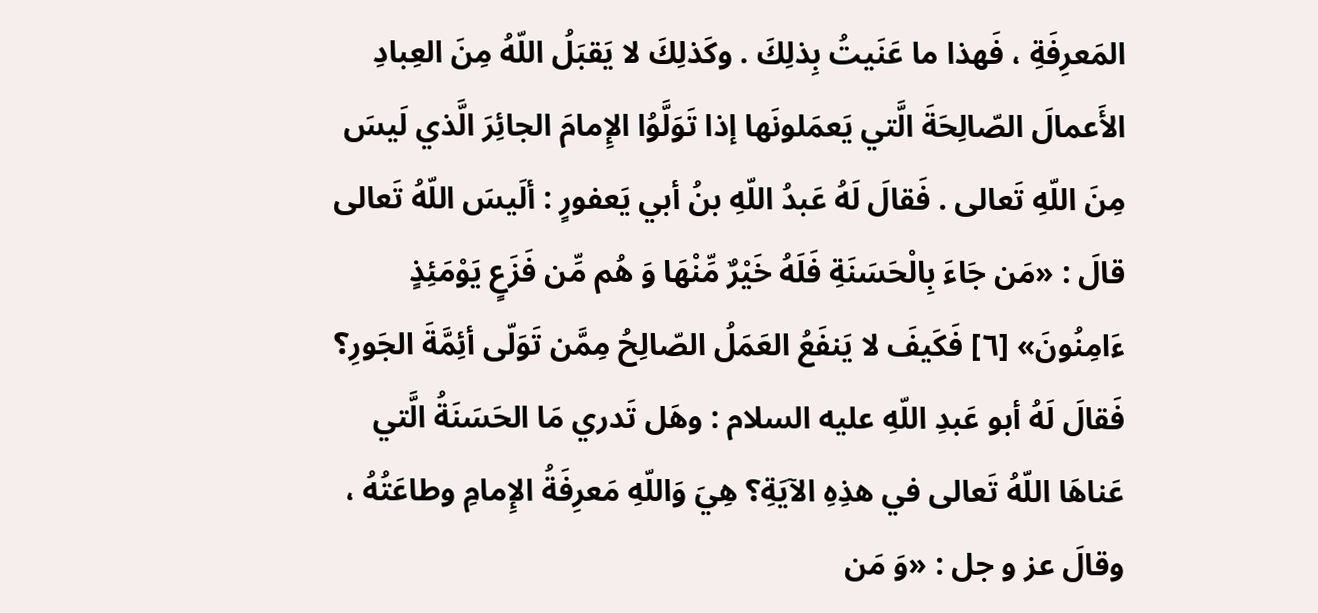المَعرِفَةِ ، فَهذا ما عَنَيتُ بِذلِكَ . وكَذلِكَ لا يَقبَلُ اللّهُ مِنَ العِبادِ الأَعمالَ الصّالِحَةَ الَّتي يَعمَلونَها إذا تَوَلَّوُا الإِمامَ الجائِرَ الَّذي لَيسَ مِنَ اللّهِ تَعالى . فَقالَ لَهُ عَبدُ اللّهِ بنُ أبي يَعفورٍ : ألَيسَ اللّهُ تَعالى قالَ : «مَن جَاءَ بِالْحَسَنَةِ فَلَهُ خَيْرٌ مِّنْهَا وَ هُم مِّن فَزَعٍ يَوْمَئِذٍ ءَامِنُونَ» [٦] فَكَيفَ لا يَنفَعُ العَمَلُ الصّالِحُ مِمَّن تَوَلّى أئِمَّةَ الجَورِ؟ فَقالَ لَهُ أبو عَبدِ اللّهِ عليه السلام : وهَل تَدري مَا الحَسَنَةُ الَّتي عَناهَا اللّهُ تَعالى في هذِهِ الآيَةِ؟ هِيَ وَاللّهِ مَعرِفَةُ الإِمامِ وطاعَتُهُ ، وقالَ عز و جل : «وَ مَن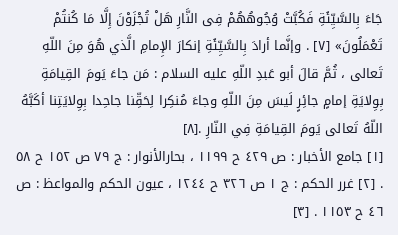جَاءَ بِالسَّيِّئَةِ فَكُبَّتْ وُجُوهُهُمْ فِى النَّارِ هَلْ تُجْزَوْنَ إِلَّا مَا كُنتُمْ تَعْمَلُونَ» [٧] . وإنَّما أرادَ بِالسَّيِّئَةِ إنكارَ الإِمامِ الَّذي هُوَ مِنَ اللّهِ تَعالى ، ثُمَّ قالَ أبو عَبدِ اللّهِ عليه السلام : مَن جاءَ يَومَ القِيامَةِ بِوِلايَةِ إمامٍ جائِرٍ لَيسَ مِنَ اللّهِ وجاءَ مُنكِرا لِحَقِّنا جاحِدا بِوِلايَتِنا أكَبَّهُ اللّهُ تَعالى يَومَ القِيامَةِ فِي النّارِ .[٨]
[١] جامع الأخبار : ص ٤٢٩ ح ١١٩٩ ، بحارالأنوار : ج ٧٩ ص ١٥٢ ح ٥٨ . [٢] غرر الحكم : ج ١ ص ٣٢٦ ح ١٢٤٤ ، عيون الحكم والمواعظ : ص ٤٦ ح ١١٥٣ . [٣]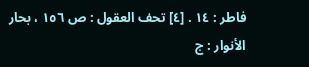فاطر : ١٤ . [٤] تحف العقول : ص ١٥٦ ، بحار الأنوار : ج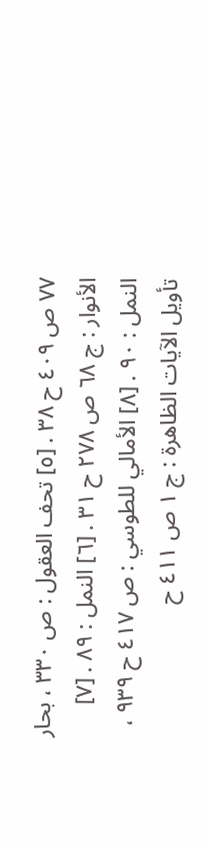٧٧ ص ٤٠٩ ح ٣٨ . [٥] تحف العقول : ص ٣٣٠ ، بحار الأنوار : ج ٦٨ ص ٢٧٨ ح ٣١ . [٦] النمل : ٨٩ . [٧] النمل : ٩٠ . [٨] الأمالي للطوسي : ص ٤١٧ ح ٩٣٩ ، تأويل الآيات الظاهرة : ج ١ ص ٤١١ ح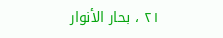٢١ ، بحار الأنوار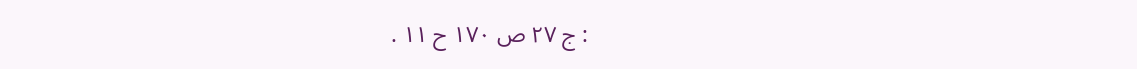: ج ٢٧ ص ١٧٠ ح ١١ .